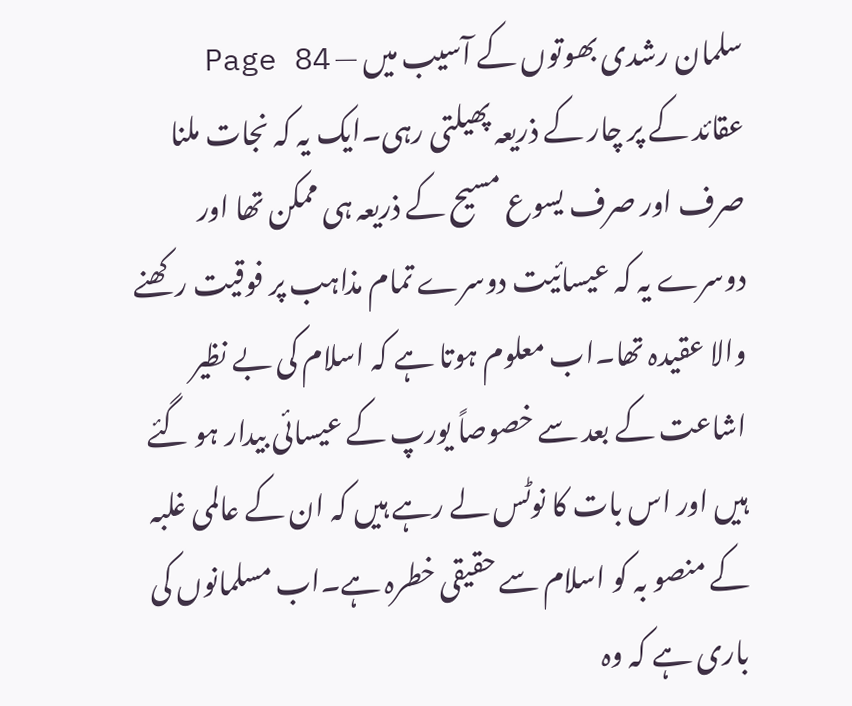سلمان رشدی بھوتوں کے آسیب میں — Page 84
عقائد کے پر چار کے ذریعہ پھیلتی رہی۔ایک یہ کہ نجات ملنا صرف اور صرف یسوع مسیح کے ذریعہ ہی ممکن تھا اور دوسرے یہ کہ عیسائیت دوسرے تمام مذاہب پر فوقیت رکھنے والا عقیدہ تھا۔اب معلوم ہوتا ہے کہ اسلام کی بے نظیر اشاعت کے بعد سے خصوصاً یورپ کے عیسائی بیدار ہو گئے ہیں اور اس بات کا نوٹس لے رہے ہیں کہ ان کے عالمی غلبہ کے منصو بہ کو اسلام سے حقیقی خطرہ ہے۔اب مسلمانوں کی باری ہے کہ وہ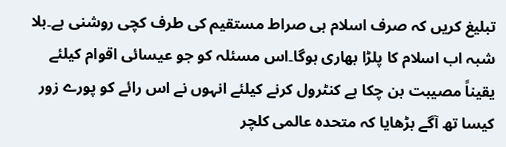تبلیغ کریں کہ صرف اسلام ہی صراط مستقیم کی طرف کچی روشنی ہے۔بلا شبہ اب اسلام کا پلڑا بھاری ہوگا۔اس مسئلہ کو جو عیسائی اقوام کیلئے یقیناً مصیبت بن چکا ہے کنٹرول کرنے کیلئے انہوں نے اس رائے کو پورے زور کیسا تھ آگے بڑھایا کہ متحدہ عالمی کلچر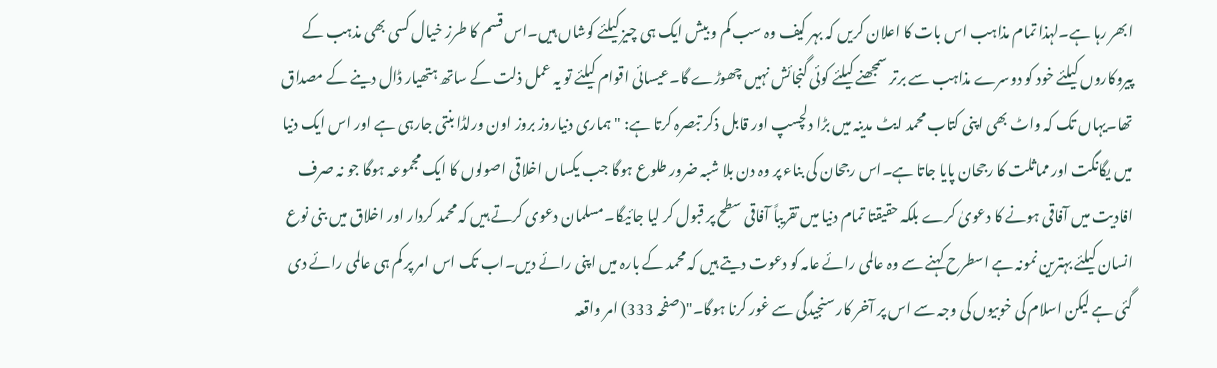ابھر رہا ہے۔لہذا تمام مذاہب اس بات کا اعلان کریں کہ بہر کیف وہ سب کم و بیش ایک ہی چیز کیلئے کوشاں ہیں۔اس قسم کا طرز خیال کسی بھی مذہب کے پیروکاروں کیلئے خود کو دوسرے مذاہب سے برتر سمجھنے کیلئے کوئی گنجائش نہیں چھوڑے گا۔عیسائی اقوام کیلئے تو یہ عمل ذلت کے ساتھ ہتھیار ڈال دینے کے مصداق تھا۔یہاں تک کہ واٹ بھی اپنی کتاب محمد ایٹ مدینہ میں بڑا دلچسپ اور قابل ذکر تبصرہ کرتا ہے: "ہماری دنیاروز بروز اون ورلڈا بنتی جارہی ہے اور اس ایک دنیا میں یگانگت اور مماثلت کا رجحان پایا جاتا ہے۔اس رجحان کی بناء پر وہ دن بلا شبہ ضرور طلوع ہوگا جب یکساں اخلاقی اصولوں کا ایک مجموعہ ہوگا جو نہ صرف افادیت میں آفاقی ہونے کا دعویٰ کرے بلکہ حقیقتا تمام دنیا میں تقریباً آفاقی سطح پر قبول کر لیا جائیگا۔مسلمان دعوی کرتے ہیں کہ محمد کردار اور اخلاق میں بنی نوع انسان کیلئے بہترین نمونہ ہے اسطرح کہنے سے وہ عالمی رائے عامہ کو دعوت دیتے ہیں کہ محمد کے بارہ میں اپنی رائے دیں۔اب تک اس امر پر کم ہی عالمی رائے دی گئی ہے لیکن اسلام کی خوبیوں کی وجہ سے اس پر آخر کار سنجیدگی سے غور کرنا ہوگا۔"(صفحہ 333) امر واقعہ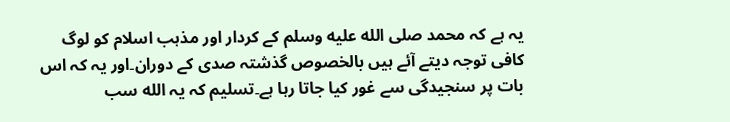یہ ہے کہ محمد صلى الله عليه وسلم کے کردار اور مذہب اسلام کو لوگ کافی توجہ دیتے آئے ہیں بالخصوص گذشتہ صدی کے دوران۔اور یہ کہ اس بات پر سنجیدگی سے غور کیا جاتا رہا ہے۔تسلیم کہ یہ الله سب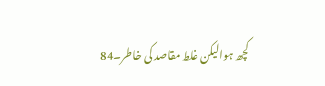کچھ ہوالیکن غلط مقاصد کی خاطر۔84